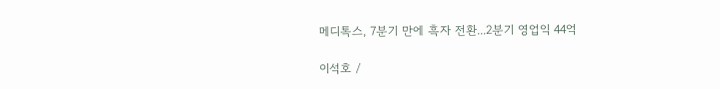메디톡스, 7분기 만에 흑자 전환...2분기 영업익 44억

이석호 /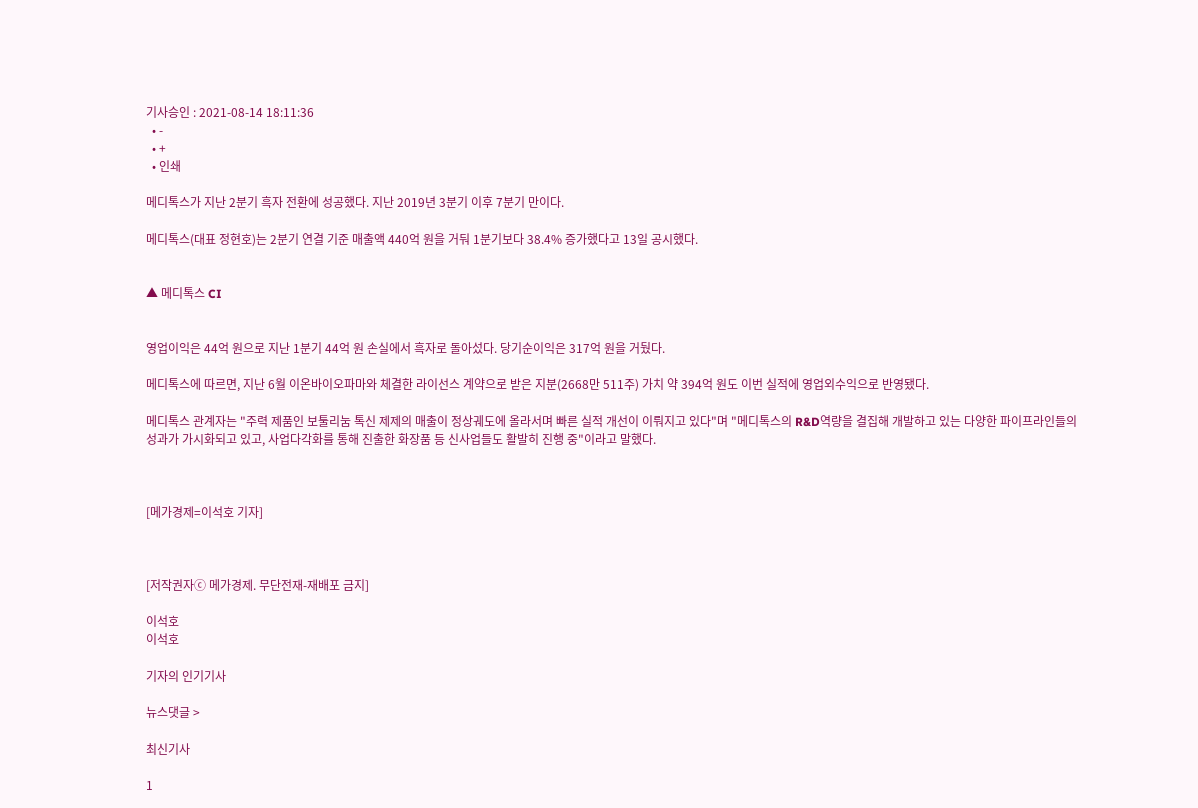기사승인 : 2021-08-14 18:11:36
  • -
  • +
  • 인쇄

메디톡스가 지난 2분기 흑자 전환에 성공했다. 지난 2019년 3분기 이후 7분기 만이다.

메디톡스(대표 정현호)는 2분기 연결 기준 매출액 440억 원을 거둬 1분기보다 38.4% 증가했다고 13일 공시했다.


▲ 메디톡스 CI


영업이익은 44억 원으로 지난 1분기 44억 원 손실에서 흑자로 돌아섰다. 당기순이익은 317억 원을 거뒀다.

메디톡스에 따르면, 지난 6월 이온바이오파마와 체결한 라이선스 계약으로 받은 지분(2668만 511주) 가치 약 394억 원도 이번 실적에 영업외수익으로 반영됐다.

메디톡스 관계자는 "주력 제품인 보툴리눔 톡신 제제의 매출이 정상궤도에 올라서며 빠른 실적 개선이 이뤄지고 있다"며 "메디톡스의 R&D역량을 결집해 개발하고 있는 다양한 파이프라인들의 성과가 가시화되고 있고, 사업다각화를 통해 진출한 화장품 등 신사업들도 활발히 진행 중"이라고 말했다.



[메가경제=이석호 기자]



[저작권자ⓒ 메가경제. 무단전재-재배포 금지]

이석호
이석호

기자의 인기기사

뉴스댓글 >

최신기사

1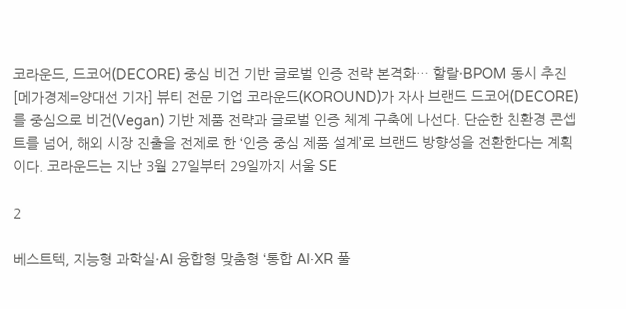코라운드, 드코어(DECORE) 중심 비건 기반 글로벌 인증 전략 본격화… 할랄·BPOM 동시 추진
[메가경제=양대선 기자] 뷰티 전문 기업 코라운드(KOROUND)가 자사 브랜드 드코어(DECORE)를 중심으로 비건(Vegan) 기반 제품 전략과 글로벌 인증 체계 구축에 나선다. 단순한 친환경 콘셉트를 넘어, 해외 시장 진출을 전제로 한 ‘인증 중심 제품 설계’로 브랜드 방향성을 전환한다는 계획이다. 코라운드는 지난 3월 27일부터 29일까지 서울 SE

2

베스트텍, 지능형 과학실·AI 융합형 맞춤형 ‘통합 AI·XR 풀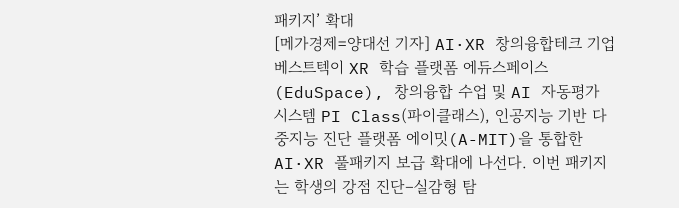패키지’ 확대
[메가경제=양대선 기자] AI·XR 창의융합테크 기업 베스트텍이 XR 학습 플랫폼 에듀스페이스(EduSpace), 창의융합 수업 및 AI 자동평가 시스템 PI Class(파이클래스), 인공지능 기반 다중지능 진단 플랫폼 에이밋(A-MIT)을 통합한 AI·XR 풀패키지 보급 확대에 나선다. 이번 패키지는 학생의 강점 진단–실감형 탐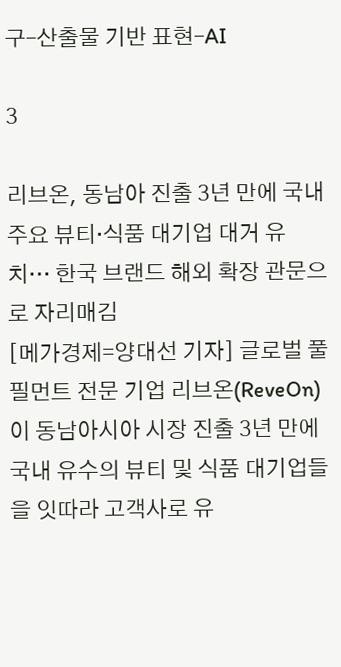구–산출물 기반 표현–AI

3

리브온, 동남아 진출 3년 만에 국내 주요 뷰티·식품 대기업 대거 유치… 한국 브랜드 해외 확장 관문으로 자리매김
[메가경제=양대선 기자] 글로벌 풀필먼트 전문 기업 리브온(ReveOn)이 동남아시아 시장 진출 3년 만에 국내 유수의 뷰티 및 식품 대기업들을 잇따라 고객사로 유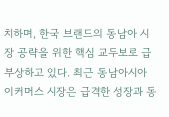치하며, 한국 브랜드의 동남아 시장 공략을 위한 핵심 교두보로 급부상하고 있다. 최근 동남아시아 이커머스 시장은 급격한 성장과 동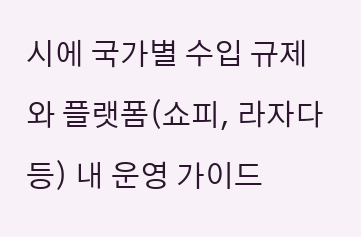시에 국가별 수입 규제와 플랫폼(쇼피, 라자다 등) 내 운영 가이드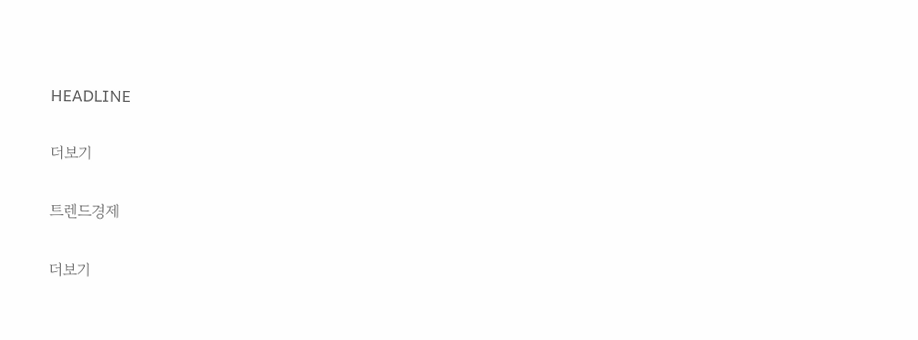HEADLINE

더보기

트렌드경제

더보기